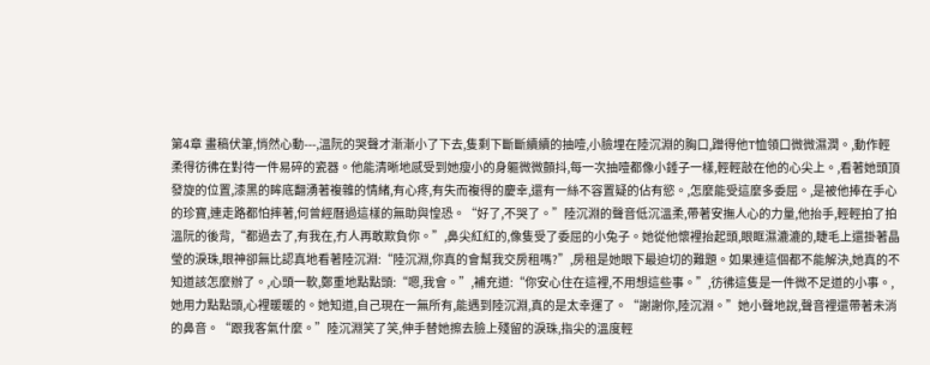第4章 畫稿伏筆,悄然心動---,溫阮的哭聲才漸漸小了下去,隻剩下斷斷續續的抽噎,小臉埋在陸沉淵的胸口,蹭得他T恤領口微微濕潤。,動作輕柔得彷彿在對待一件易碎的瓷器。他能清晰地感受到她瘦小的身軀微微顫抖,每一次抽噎都像小錘子一樣,輕輕敲在他的心尖上。,看著她頭頂發旋的位置,漆黑的眸底翻湧著複雜的情緒,有心疼,有失而複得的慶幸,還有一絲不容置疑的佔有慾。,怎麼能受這麼多委屈。,是被他捧在手心的珍寶,連走路都怕摔著,何曾經曆過這樣的無助與惶恐。“好了,不哭了。”陸沉淵的聲音低沉溫柔,帶著安撫人心的力量,他抬手,輕輕拍了拍溫阮的後背,“都過去了,有我在,冇人再敢欺負你。”,鼻尖紅紅的,像隻受了委屈的小兔子。她從他懷裡抬起頭,眼眶濕漉漉的,睫毛上還掛著晶瑩的淚珠,眼神卻無比認真地看著陸沉淵:“陸沉淵,你真的會幫我交房租嗎?”,房租是她眼下最迫切的難題。如果連這個都不能解決,她真的不知道該怎麼辦了。,心頭一軟,鄭重地點點頭:“嗯,我會。”,補充道:“你安心住在這裡,不用想這些事。”,彷彿這隻是一件微不足道的小事。,她用力點點頭,心裡暖暖的。她知道,自己現在一無所有,能遇到陸沉淵,真的是太幸運了。“謝謝你,陸沉淵。”她小聲地說,聲音裡還帶著未消的鼻音。“跟我客氣什麼。”陸沉淵笑了笑,伸手替她擦去臉上殘留的淚珠,指尖的溫度輕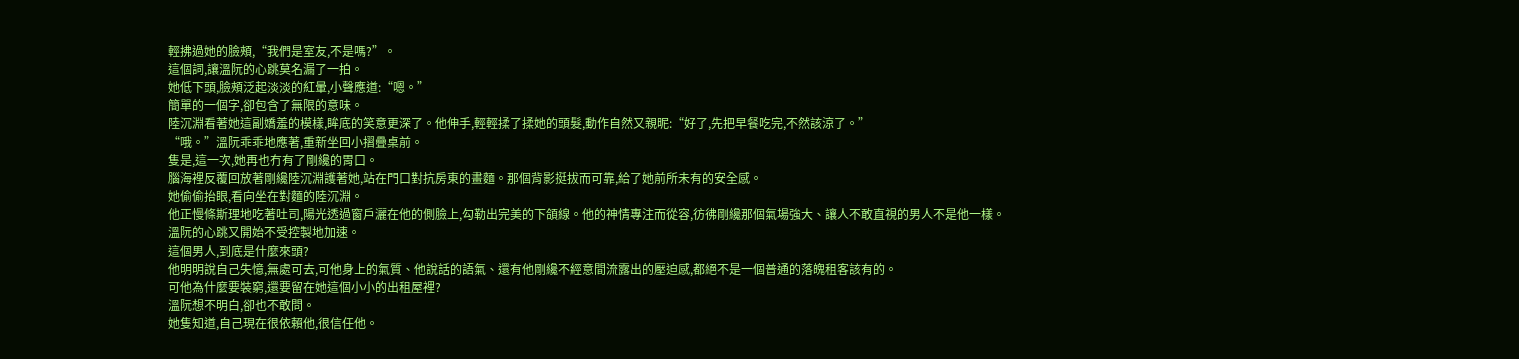輕拂過她的臉頰,“我們是室友,不是嗎?”。
這個詞,讓溫阮的心跳莫名漏了一拍。
她低下頭,臉頰泛起淡淡的紅暈,小聲應道:“嗯。”
簡單的一個字,卻包含了無限的意味。
陸沉淵看著她這副嬌羞的模樣,眸底的笑意更深了。他伸手,輕輕揉了揉她的頭髮,動作自然又親昵:“好了,先把早餐吃完,不然該涼了。”
“哦。”溫阮乖乖地應著,重新坐回小摺疊桌前。
隻是,這一次,她再也冇有了剛纔的胃口。
腦海裡反覆回放著剛纔陸沉淵護著她,站在門口對抗房東的畫麵。那個背影挺拔而可靠,給了她前所未有的安全感。
她偷偷抬眼,看向坐在對麵的陸沉淵。
他正慢條斯理地吃著吐司,陽光透過窗戶灑在他的側臉上,勾勒出完美的下頜線。他的神情專注而從容,彷彿剛纔那個氣場強大、讓人不敢直視的男人不是他一樣。
溫阮的心跳又開始不受控製地加速。
這個男人,到底是什麼來頭?
他明明說自己失憶,無處可去,可他身上的氣質、他說話的語氣、還有他剛纔不經意間流露出的壓迫感,都絕不是一個普通的落魄租客該有的。
可他為什麼要裝窮,還要留在她這個小小的出租屋裡?
溫阮想不明白,卻也不敢問。
她隻知道,自己現在很依賴他,很信任他。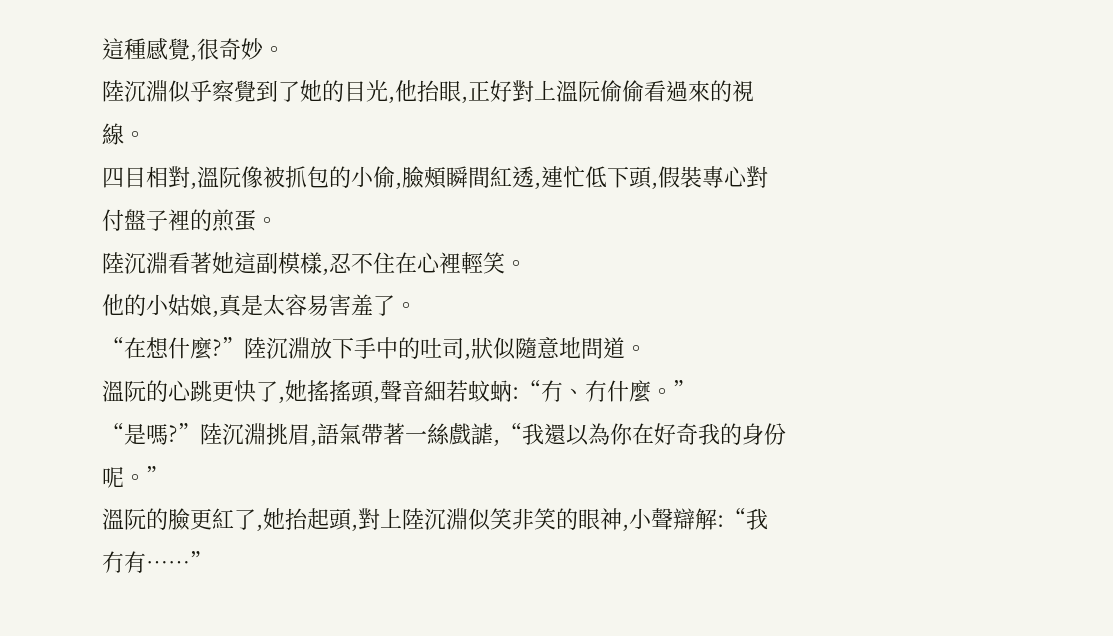這種感覺,很奇妙。
陸沉淵似乎察覺到了她的目光,他抬眼,正好對上溫阮偷偷看過來的視線。
四目相對,溫阮像被抓包的小偷,臉頰瞬間紅透,連忙低下頭,假裝專心對付盤子裡的煎蛋。
陸沉淵看著她這副模樣,忍不住在心裡輕笑。
他的小姑娘,真是太容易害羞了。
“在想什麼?”陸沉淵放下手中的吐司,狀似隨意地問道。
溫阮的心跳更快了,她搖搖頭,聲音細若蚊蚋:“冇、冇什麼。”
“是嗎?”陸沉淵挑眉,語氣帶著一絲戲謔,“我還以為你在好奇我的身份呢。”
溫阮的臉更紅了,她抬起頭,對上陸沉淵似笑非笑的眼神,小聲辯解:“我冇有……”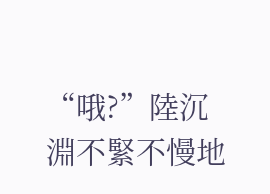“哦?”陸沉淵不緊不慢地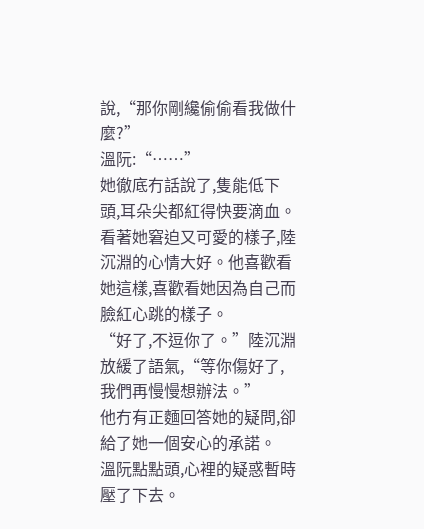說,“那你剛纔偷偷看我做什麼?”
溫阮:“……”
她徹底冇話說了,隻能低下頭,耳朵尖都紅得快要滴血。
看著她窘迫又可愛的樣子,陸沉淵的心情大好。他喜歡看她這樣,喜歡看她因為自己而臉紅心跳的樣子。
“好了,不逗你了。”陸沉淵放緩了語氣,“等你傷好了,我們再慢慢想辦法。”
他冇有正麵回答她的疑問,卻給了她一個安心的承諾。
溫阮點點頭,心裡的疑惑暫時壓了下去。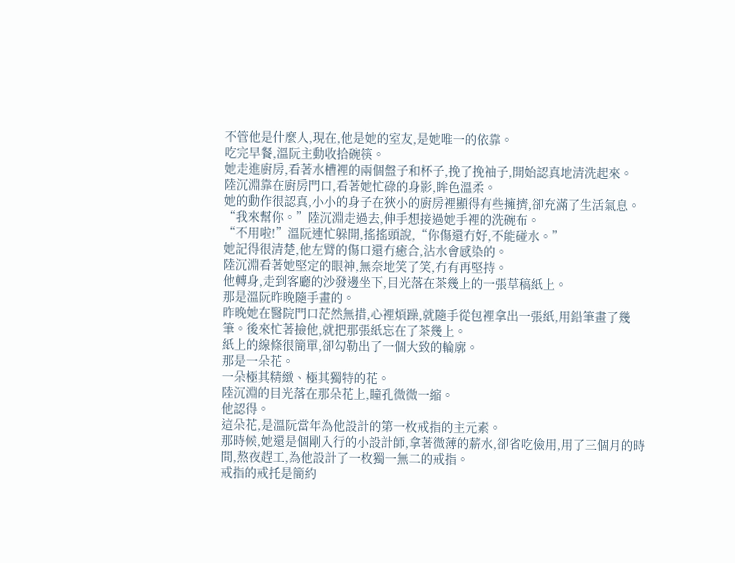不管他是什麼人,現在,他是她的室友,是她唯一的依靠。
吃完早餐,溫阮主動收拾碗筷。
她走進廚房,看著水槽裡的兩個盤子和杯子,挽了挽袖子,開始認真地清洗起來。
陸沉淵靠在廚房門口,看著她忙碌的身影,眸色溫柔。
她的動作很認真,小小的身子在狹小的廚房裡顯得有些擁擠,卻充滿了生活氣息。
“我來幫你。”陸沉淵走過去,伸手想接過她手裡的洗碗布。
“不用啦!”溫阮連忙躲開,搖搖頭說,“你傷還冇好,不能碰水。”
她記得很清楚,他左臂的傷口還冇癒合,沾水會感染的。
陸沉淵看著她堅定的眼神,無奈地笑了笑,冇有再堅持。
他轉身,走到客廳的沙發邊坐下,目光落在茶幾上的一張草稿紙上。
那是溫阮昨晚隨手畫的。
昨晚她在醫院門口茫然無措,心裡煩躁,就隨手從包裡拿出一張紙,用鉛筆畫了幾筆。後來忙著撿他,就把那張紙忘在了茶幾上。
紙上的線條很簡單,卻勾勒出了一個大致的輪廓。
那是一朵花。
一朵極其精緻、極其獨特的花。
陸沉淵的目光落在那朵花上,瞳孔微微一縮。
他認得。
這朵花,是溫阮當年為他設計的第一枚戒指的主元素。
那時候,她還是個剛入行的小設計師,拿著微薄的薪水,卻省吃儉用,用了三個月的時間,熬夜趕工,為他設計了一枚獨一無二的戒指。
戒指的戒托是簡約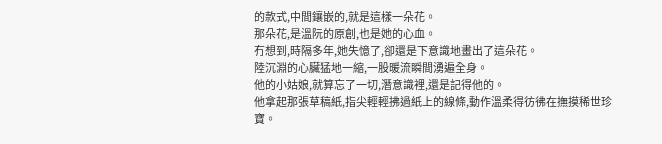的款式,中間鑲嵌的,就是這樣一朵花。
那朵花,是溫阮的原創,也是她的心血。
冇想到,時隔多年,她失憶了,卻還是下意識地畫出了這朵花。
陸沉淵的心臟猛地一縮,一股暖流瞬間湧遍全身。
他的小姑娘,就算忘了一切,潛意識裡,還是記得他的。
他拿起那張草稿紙,指尖輕輕拂過紙上的線條,動作溫柔得彷彿在撫摸稀世珍寶。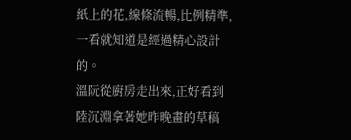紙上的花,線條流暢,比例精準,一看就知道是經過精心設計的。
溫阮從廚房走出來,正好看到陸沉淵拿著她昨晚畫的草稿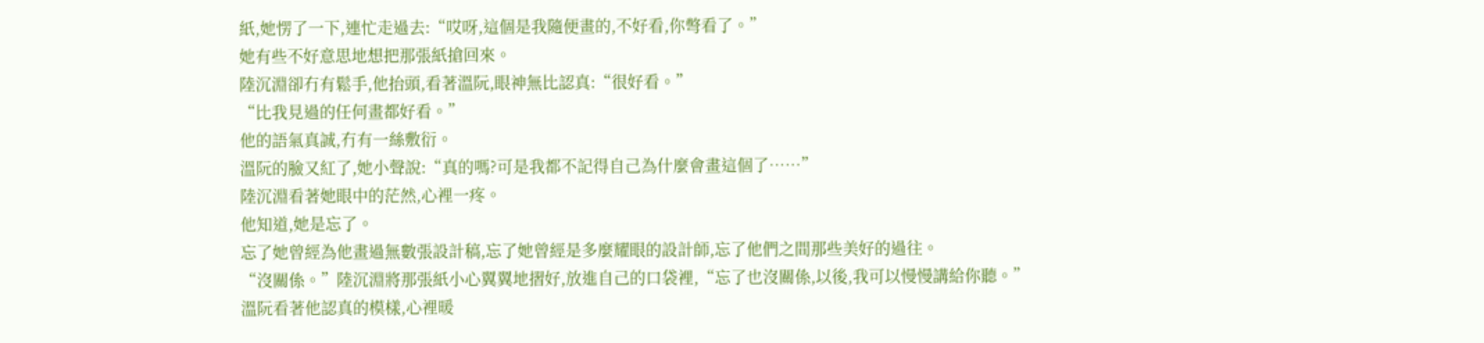紙,她愣了一下,連忙走過去:“哎呀,這個是我隨便畫的,不好看,你彆看了。”
她有些不好意思地想把那張紙搶回來。
陸沉淵卻冇有鬆手,他抬頭,看著溫阮,眼神無比認真:“很好看。”
“比我見過的任何畫都好看。”
他的語氣真誠,冇有一絲敷衍。
溫阮的臉又紅了,她小聲說:“真的嗎?可是我都不記得自己為什麼會畫這個了……”
陸沉淵看著她眼中的茫然,心裡一疼。
他知道,她是忘了。
忘了她曾經為他畫過無數張設計稿,忘了她曾經是多麼耀眼的設計師,忘了他們之間那些美好的過往。
“沒關係。”陸沉淵將那張紙小心翼翼地摺好,放進自己的口袋裡,“忘了也沒關係,以後,我可以慢慢講給你聽。”
溫阮看著他認真的模樣,心裡暖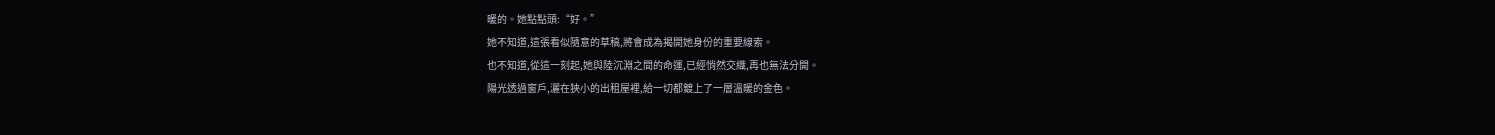暖的。她點點頭:“好。”
她不知道,這張看似隨意的草稿,將會成為揭開她身份的重要線索。
也不知道,從這一刻起,她與陸沉淵之間的命運,已經悄然交織,再也無法分開。
陽光透過窗戶,灑在狹小的出租屋裡,給一切都鍍上了一層溫暖的金色。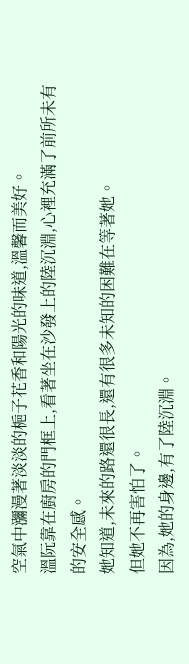空氣中瀰漫著淡淡的梔子花香和陽光的味道,溫馨而美好。
溫阮靠在廚房的門框上,看著坐在沙發上的陸沉淵,心裡充滿了前所未有的安全感。
她知道,未來的路還很長,還有很多未知的困難在等著她。
但她不再害怕了。
因為,她的身邊,有了陸沉淵。